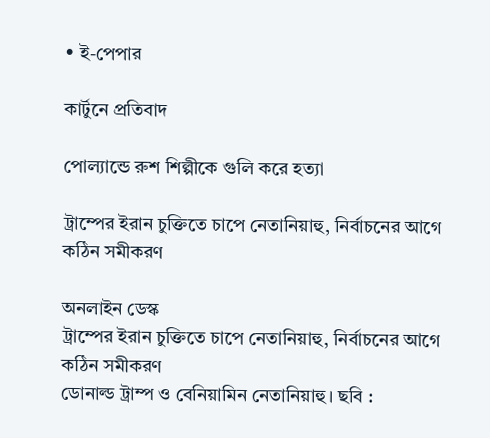• ই-পেপার

কার্টুনে প্রতিবাদ

পোল্যান্ডে রুশ শিল্পীকে গুলি করে হত্যা

ট্রাম্পের ইরান চুক্তিতে চাপে নেতানিয়াহু, নির্বাচনের আগে কঠিন সমীকরণ

অনলাইন ডেস্ক
ট্রাম্পের ইরান চুক্তিতে চাপে নেতানিয়াহু, নির্বাচনের আগে কঠিন সমীকরণ
ডোনাল্ড ট্রাম্প ও বেনিয়ামিন নেতানিয়াহু। ছবি :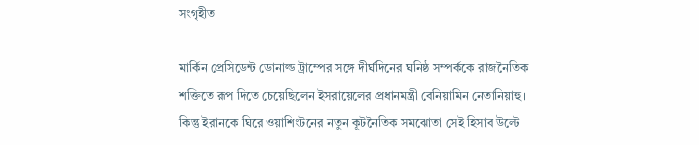সংগৃহীত

মার্কিন প্রেসিডেন্ট ডোনাল্ড ট্রাম্পের সঙ্গে দীর্ঘদিনের ঘনিষ্ঠ সম্পর্ককে রাজনৈতিক শক্তিতে রূপ দিতে চেয়েছিলেন ইসরায়েলের প্রধানমন্ত্রী বেনিয়ামিন নেতানিয়াহু। কিন্তু ইরানকে ঘিরে ওয়াশিংটনের নতুন কূটনৈতিক সমঝোতা সেই হিসাব উল্টে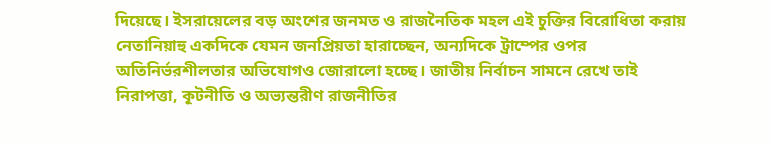দিয়েছে। ইসরায়েলের বড় অংশের জনমত ও রাজনৈতিক মহল এই চুক্তির বিরোধিতা করায় নেতানিয়াহু একদিকে যেমন জনপ্রিয়তা হারাচ্ছেন, অন্যদিকে ট্রাম্পের ওপর অতিনির্ভরশীলতার অভিযোগও জোরালো হচ্ছে। জাতীয় নির্বাচন সামনে রেখে তাই নিরাপত্তা, কূটনীতি ও অভ্যন্তরীণ রাজনীতির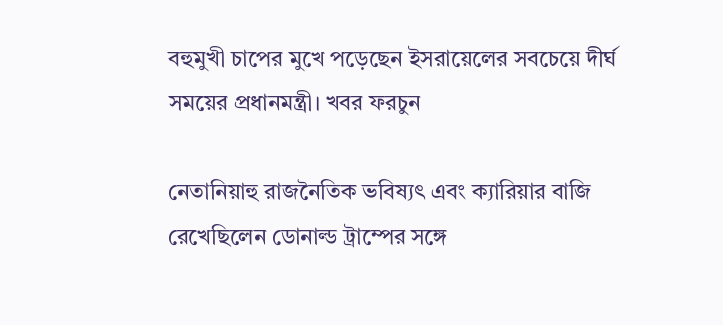বহুমুখী চাপের মুখে পড়েছেন ইসরায়েলের সবচেয়ে দীর্ঘ সময়ের প্রধানমন্ত্রী। খবর ফরচুন

নেতানিয়াহু রাজনৈতিক ভবিষ্যৎ এবং ক্যারিয়ার বাজি রেখেছিলেন ডোনাল্ড ট্রাম্পের সঙ্গে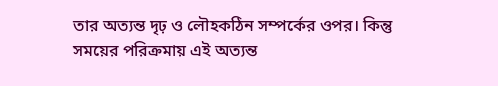তার অত্যন্ত দৃঢ় ও লৌহকঠিন সম্পর্কের ওপর। কিন্তু সময়ের পরিক্রমায় এই অত্যন্ত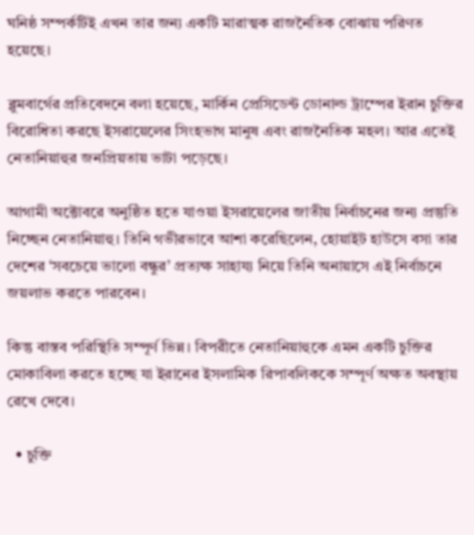ঘনিষ্ঠ সম্পর্কটিই এখন তার জন্য একটি মারাত্মক রাজনৈতিক বোঝায় পরিণত হয়েছে।

ব্লুমবার্গের প্রতিবেদনে বলা হয়েছে, মার্কিন প্রেসিডেন্ট ডোনাল্ড ট্রাম্পের ইরান চুক্তির বিরোধিতা করছে ইসরায়েলের সিংহভাগ মানুষ এবং রাজনৈতিক মহল। আর এতেই নেতানিয়াহুর জনপ্রিয়তায় ভাটা পড়েছে।

আগামী অক্টোবরে অনুষ্ঠিত হতে যাওয়া ইসরায়েলের জাতীয় নির্বাচনের জন্য প্রস্তুতি নিচ্ছেন নেতানিয়াহু। তিনি গভীরভাবে আশা করেছিলেন, হোয়াইট হাউসে বসা তার দেশের ‘সবচেয়ে ভালো বন্ধুর’ প্রত্যক্ষ সাহায্য নিয়ে তিনি অনায়াসে এই নির্বাচনে জয়লাভ করতে পারবেন।

কিন্তু বাস্তব পরিস্থিতি সম্পূর্ণ ভিন্ন। বিপরীতে নেতানিয়াহুকে এমন একটি চুক্তির মোকাবিলা করতে হচ্ছে যা ইরানের ইসলামিক রিপাবলিককে সম্পূর্ণ অক্ষত অবস্থায় রেখে দেবে।

  • চুক্তি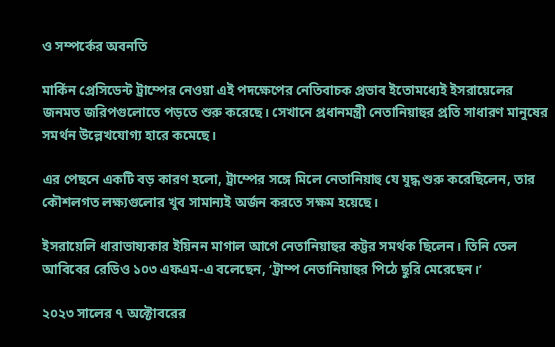ও সম্পর্কের অবনতি

মার্কিন প্রেসিডেন্ট ট্রাম্পের নেওয়া এই পদক্ষেপের নেতিবাচক প্রভাব ইতোমধ্যেই ইসরায়েলের জনমত জরিপগুলোতে পড়তে শুরু করেছে। সেখানে প্রধানমন্ত্রী নেতানিয়াহুর প্রতি সাধারণ মানুষের সমর্থন উল্লেখযোগ্য হারে কমেছে।

এর পেছনে একটি বড় কারণ হলো, ট্রাম্পের সঙ্গে মিলে নেতানিয়াহু যে যুদ্ধ শুরু করেছিলেন, তার কৌশলগত লক্ষ্যগুলোর খুব সামান্যই অর্জন করতে সক্ষম হয়েছে।

ইসরায়েলি ধারাভাষ্যকার ইয়িনন মাগাল আগে নেতানিয়াহুর কট্টর সমর্থক ছিলেন। তিনি তেল আবিবের রেডিও ১০৩ এফএম-এ বলেছেন, ‘ট্রাম্প নেতানিয়াহুর পিঠে ছুরি মেরেছেন।’

২০২৩ সালের ৭ অক্টোবরের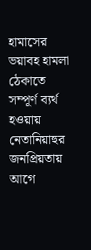হামাসের ভয়াবহ হামলা ঠেকাতে সম্পূর্ণ ব্যর্থ হওয়ায় নেতানিয়াহুর জনপ্রিয়তায় আগে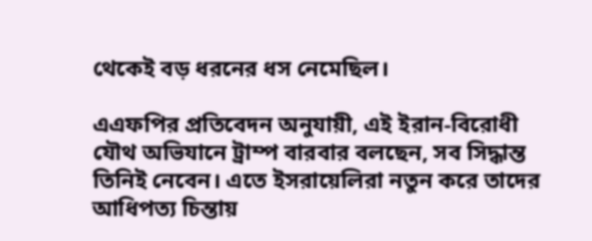থেকেই বড় ধরনের ধস নেমেছিল।

এএফপির প্রতিবেদন অনুযায়ী, এই ইরান-বিরোধী যৌথ অভিযানে ট্রাম্প বারবার বলছেন, সব সিদ্ধান্ত তিনিই নেবেন। এতে ইসরায়েলিরা নতুন করে তাদের আধিপত্য চিন্তায়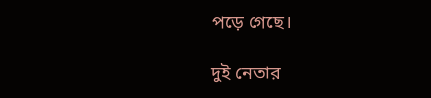পড়ে গেছে।

দুই নেতার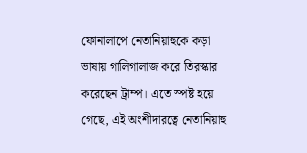ফোনালাপে নেতানিয়াহুকে কড়া ভাষায় গালিগালাজ করে তিরস্কার করেছেন ট্রাম্প। এতে স্পষ্ট হয়ে গেছে, এই অংশীদারত্বে নেতানিয়াহু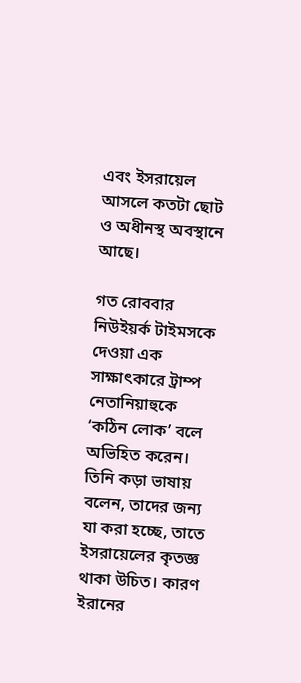এবং ইসরায়েল আসলে কতটা ছোট ও অধীনস্থ অবস্থানে আছে।

গত রোববার নিউইয়র্ক টাইমসকে দেওয়া এক সাক্ষাৎকারে ট্রাম্প নেতানিয়াহুকে ‘কঠিন লোক’ বলে অভিহিত করেন। তিনি কড়া ভাষায় বলেন, তাদের জন্য যা করা হচ্ছে, তাতে ইসরায়েলের কৃতজ্ঞ থাকা উচিত। কারণ ইরানের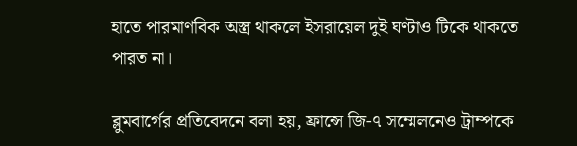হাতে পারমাণবিক অস্ত্র থাকলে ইসরায়েল দুই ঘণ্টাও টিকে থাকতে পারত না।

ব্লুমবার্গের প্রতিবেদনে বলা হয়, ফ্রান্সে জি-৭ সম্মেলনেও ট্রাম্পকে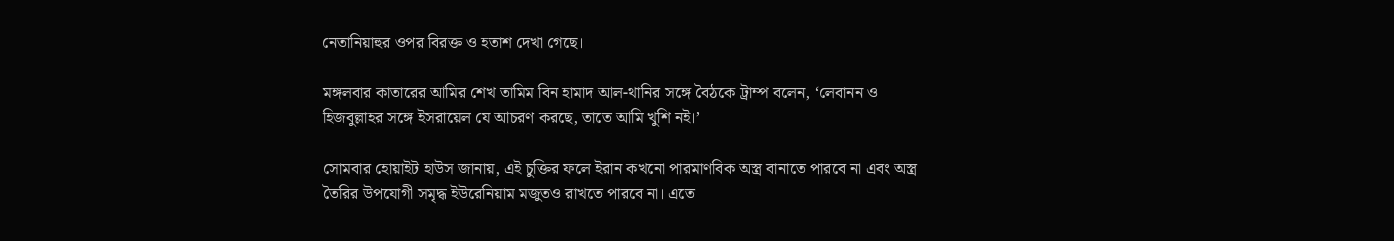নেতানিয়াহুর ওপর বিরক্ত ও হতাশ দেখা গেছে।

মঙ্গলবার কাতারের আমির শেখ তামিম বিন হামাদ আল-থানির সঙ্গে বৈঠকে ট্রাম্প বলেন, ‘লেবানন ও হিজবুল্লাহর সঙ্গে ইসরায়েল যে আচরণ করছে, তাতে আমি খুশি নই।’

সোমবার হোয়াইট হাউস জানায়, এই চুক্তির ফলে ইরান কখনো পারমাণবিক অস্ত্র বানাতে পারবে না এবং অস্ত্র তৈরির উপযোগী সমৃদ্ধ ইউরেনিয়াম মজুতও রাখতে পারবে না। এতে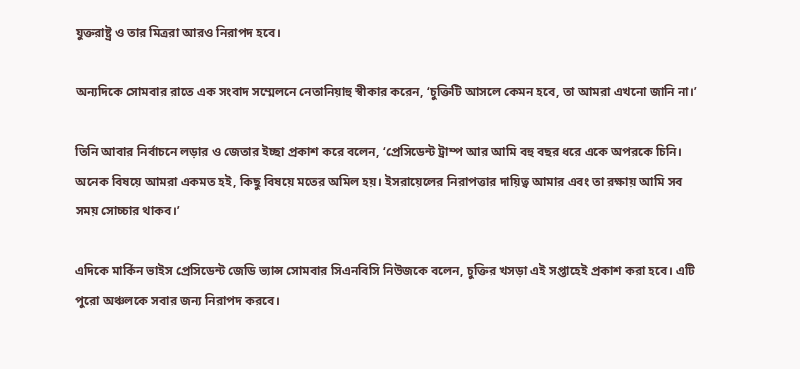যুক্তরাষ্ট্র ও তার মিত্ররা আরও নিরাপদ হবে।

অন্যদিকে সোমবার রাতে এক সংবাদ সম্মেলনে নেতানিয়াহু স্বীকার করেন, ‘চুক্তিটি আসলে কেমন হবে, তা আমরা এখনো জানি না।’

তিনি আবার নির্বাচনে লড়ার ও জেতার ইচ্ছা প্রকাশ করে বলেন, ‘প্রেসিডেন্ট ট্রাম্প আর আমি বহু বছর ধরে একে অপরকে চিনি। অনেক বিষয়ে আমরা একমত হই, কিছু বিষয়ে মতের অমিল হয়। ইসরায়েলের নিরাপত্তার দায়িত্ব আমার এবং তা রক্ষায় আমি সব সময় সোচ্চার থাকব।’

এদিকে মার্কিন ভাইস প্রেসিডেন্ট জেডি ভ্যান্স সোমবার সিএনবিসি নিউজকে বলেন, চুক্তির খসড়া এই সপ্তাহেই প্রকাশ করা হবে। এটি পুরো অঞ্চলকে সবার জন্য নিরাপদ করবে।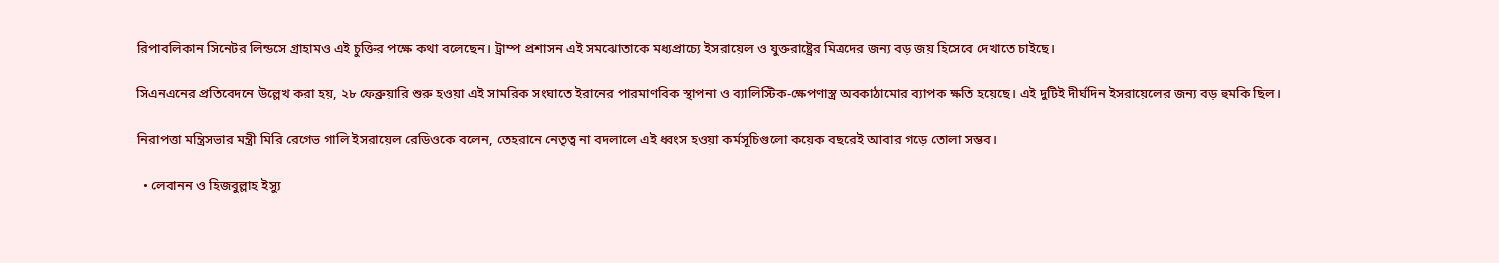রিপাবলিকান সিনেটর লিন্ডসে গ্রাহামও এই চুক্তির পক্ষে কথা বলেছেন। ট্রাম্প প্রশাসন এই সমঝোতাকে মধ্যপ্রাচ্যে ইসরায়েল ও যুক্তরাষ্ট্রের মিত্রদের জন্য বড় জয় হিসেবে দেখাতে চাইছে।

সিএনএনের প্রতিবেদনে উল্লেখ করা হয়, ২৮ ফেব্রুয়ারি শুরু হওয়া এই সামরিক সংঘাতে ইরানের পারমাণবিক স্থাপনা ও ব্যালিস্টিক-ক্ষেপণাস্ত্র অবকাঠামোর ব্যাপক ক্ষতি হয়েছে। এই দুটিই দীর্ঘদিন ইসরায়েলের জন্য বড় হুমকি ছিল।

নিরাপত্তা মন্ত্রিসভার মন্ত্রী মিরি রেগেভ গালি ইসরায়েল রেডিওকে বলেন, তেহরানে নেতৃত্ব না বদলালে এই ধ্বংস হওয়া কর্মসূচিগুলো কয়েক বছরেই আবার গড়ে তোলা সম্ভব।

  • লেবানন ও হিজবুল্লাহ ইস্যু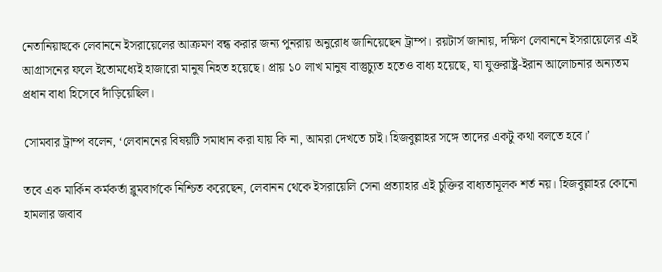নেতানিয়াহুকে লেবাননে ইসরায়েলের আক্রমণ বন্ধ করার জন্য পুনরায় অনুরোধ জানিয়েছেন ট্রাম্প। রয়টার্স জানায়, দক্ষিণ লেবাননে ইসরায়েলের এই আগ্রাসনের ফলে ইতোমধ্যেই হাজারো মানুষ নিহত হয়েছে। প্রায় ১০ লাখ মানুষ বাস্তুচ্যুত হতেও বাধ্য হয়েছে, যা যুক্তরাষ্ট্র-ইরান আলোচনার অন্যতম প্রধান বাধা হিসেবে দাঁড়িয়েছিল।

সোমবার ট্রাম্প বলেন, ‘লেবাননের বিষয়টি সমাধান করা যায় কি না, আমরা দেখতে চাই। হিজবুল্লাহর সঙ্গে তাদের একটু কথা বলতে হবে।’

তবে এক মার্কিন কর্মকর্তা ব্লুমবার্গকে নিশ্চিত করেছেন, লেবানন থেকে ইসরায়েলি সেনা প্রত্যাহার এই চুক্তির বাধ্যতামূলক শর্ত নয়। হিজবুল্লাহর কোনো হামলার জবাব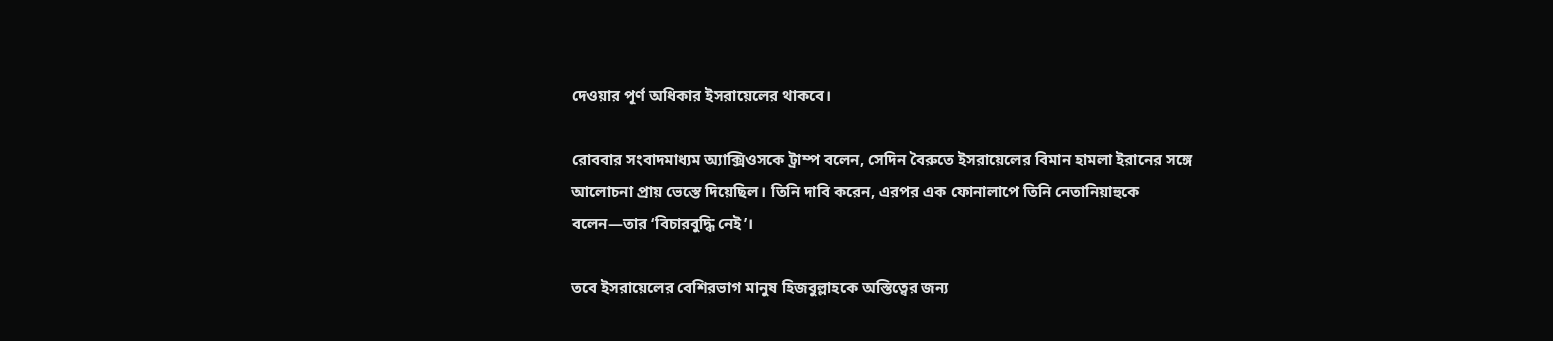দেওয়ার পূর্ণ অধিকার ইসরায়েলের থাকবে।

রোববার সংবাদমাধ্যম অ্যাক্সিওসকে ট্রাম্প বলেন, সেদিন বৈরুতে ইসরায়েলের বিমান হামলা ইরানের সঙ্গে আলোচনা প্রায় ভেস্তে দিয়েছিল। তিনি দাবি করেন, এরপর এক ফোনালাপে তিনি নেতানিয়াহুকে বলেন—তার ‘বিচারবুদ্ধি নেই’।

তবে ইসরায়েলের বেশিরভাগ মানুষ হিজবুল্লাহকে অস্তিত্বের জন্য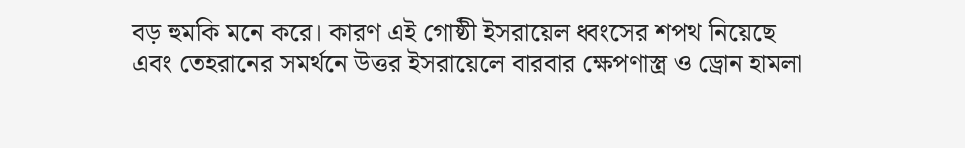বড় হুমকি মনে করে। কারণ এই গোষ্ঠী ইসরায়েল ধ্বংসের শপথ নিয়েছে এবং তেহরানের সমর্থনে উত্তর ইসরায়েলে বারবার ক্ষেপণাস্ত্র ও ড্রোন হামলা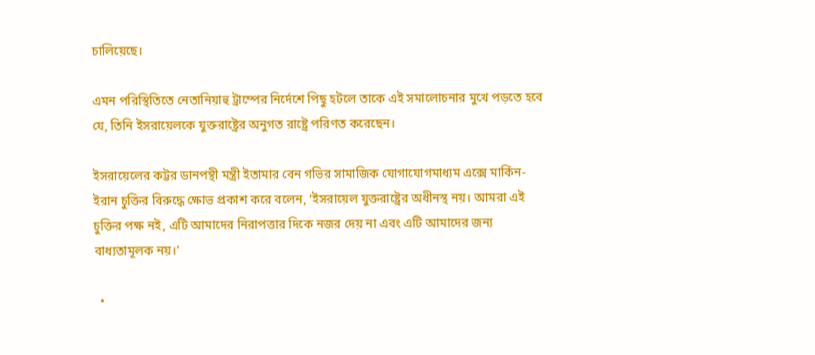চালিয়েছে।

এমন পরিস্থিতিতে নেতানিয়াহু ট্রাম্পের নির্দেশে পিছু হটলে তাকে এই সমালোচনার মুখে পড়তে হবে যে, তিনি ইসরায়েলকে যুক্তরাষ্ট্রের অনুগত রাষ্ট্রে পরিণত করেছেন।

ইসরায়েলের কট্টর ডানপন্থী মন্ত্রী ইতামার বেন গভির সামাজিক যোগাযোগমাধ্যম এক্সে মার্কিন-ইরান চুক্তির বিরুদ্ধে ক্ষোভ প্রকাশ করে বলেন, ‘ইসরায়েল যুক্তরাষ্ট্রের অধীনস্থ নয়। আমরা এই চুক্তির পক্ষ নই, এটি আমাদের নিরাপত্তার দিকে নজর দেয় না এবং এটি আমাদের জন্য বাধ্যতামূলক নয়।’

  •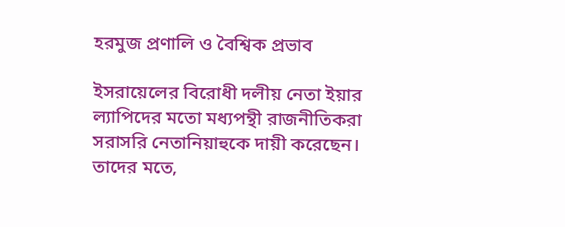হরমুজ প্রণালি ও বৈশ্বিক প্রভাব

ইসরায়েলের বিরোধী দলীয় নেতা ইয়ার ল্যাপিদের মতো মধ্যপন্থী রাজনীতিকরা সরাসরি নেতানিয়াহুকে দায়ী করেছেন। তাদের মতে,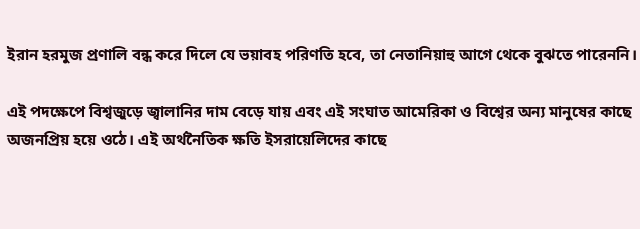ইরান হরমুজ প্রণালি বন্ধ করে দিলে যে ভয়াবহ পরিণতি হবে, তা নেতানিয়াহু আগে থেকে বুঝতে পারেননি।

এই পদক্ষেপে বিশ্বজুড়ে জ্বালানির দাম বেড়ে যায় এবং এই সংঘাত আমেরিকা ও বিশ্বের অন্য মানুষের কাছে অজনপ্রিয় হয়ে ওঠে। এই অর্থনৈতিক ক্ষতি ইসরায়েলিদের কাছে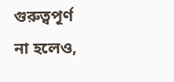গুরুত্বপূর্ণ না হলেও,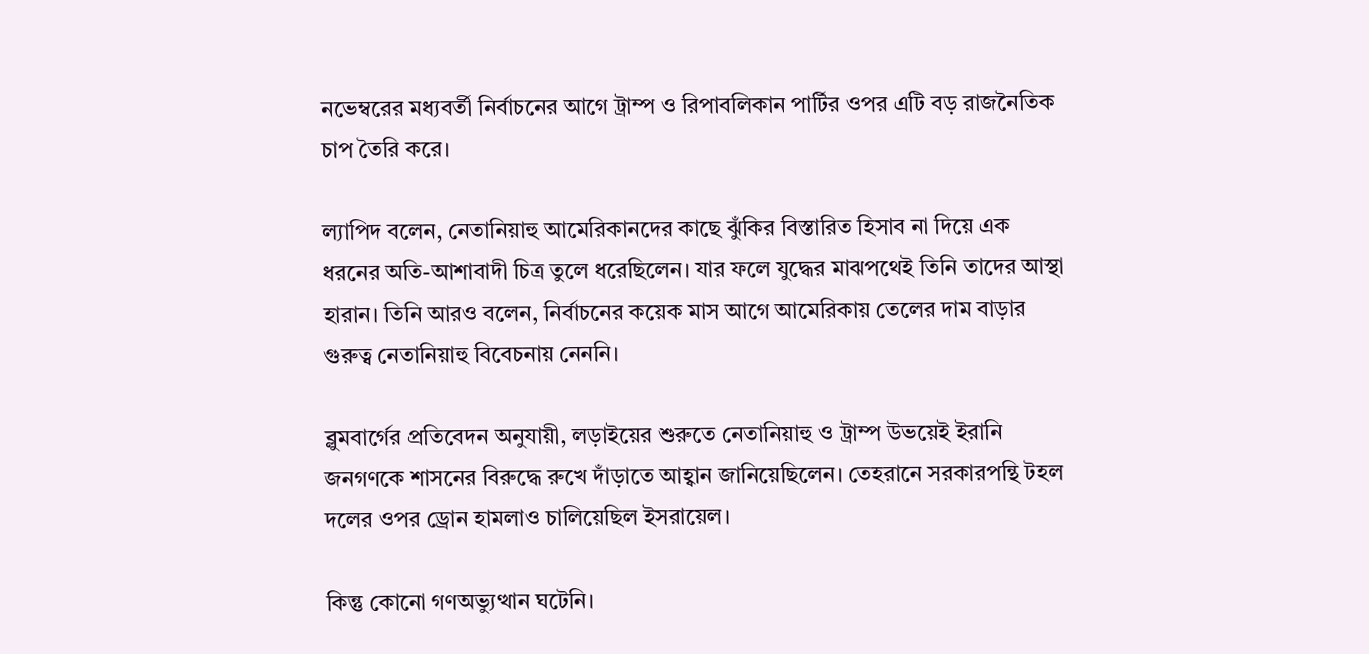নভেম্বরের মধ্যবর্তী নির্বাচনের আগে ট্রাম্প ও রিপাবলিকান পার্টির ওপর এটি বড় রাজনৈতিক চাপ তৈরি করে।

ল্যাপিদ বলেন, নেতানিয়াহু আমেরিকানদের কাছে ঝুঁকির বিস্তারিত হিসাব না দিয়ে এক ধরনের অতি-আশাবাদী চিত্র তুলে ধরেছিলেন। যার ফলে যুদ্ধের মাঝপথেই তিনি তাদের আস্থা হারান। তিনি আরও বলেন, নির্বাচনের কয়েক মাস আগে আমেরিকায় তেলের দাম বাড়ার গুরুত্ব নেতানিয়াহু বিবেচনায় নেননি।

ব্লুমবার্গের প্রতিবেদন অনুযায়ী, লড়াইয়ের শুরুতে নেতানিয়াহু ও ট্রাম্প উভয়েই ইরানি জনগণকে শাসনের বিরুদ্ধে রুখে দাঁড়াতে আহ্বান জানিয়েছিলেন। তেহরানে সরকারপন্থি টহল দলের ওপর ড্রোন হামলাও চালিয়েছিল ইসরায়েল।

কিন্তু কোনো গণঅভ্যুত্থান ঘটেনি।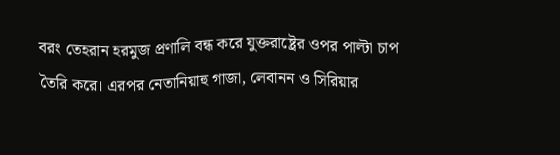বরং তেহরান হরমুজ প্রণালি বন্ধ করে যুক্তরাষ্ট্রের ওপর পাল্টা চাপ তৈরি করে। এরপর নেতানিয়াহু গাজা, লেবানন ও সিরিয়ার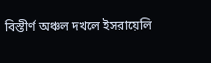বিস্তীর্ণ অঞ্চল দখলে ইসরায়েলি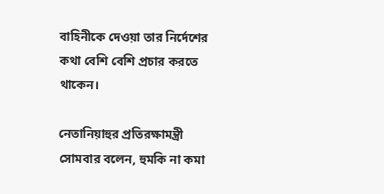বাহিনীকে দেওয়া তার নির্দেশের কথা বেশি বেশি প্রচার করতে থাকেন।

নেতানিয়াহুর প্রতিরক্ষামন্ত্রী সোমবার বলেন, হুমকি না কমা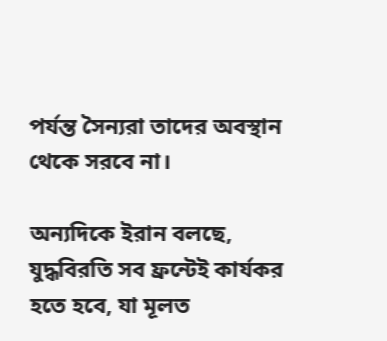পর্যন্ত সৈন্যরা তাদের অবস্থান থেকে সরবে না।

অন্যদিকে ইরান বলছে, যুদ্ধবিরতি সব ফ্রন্টেই কার্যকর হতে হবে, যা মূলত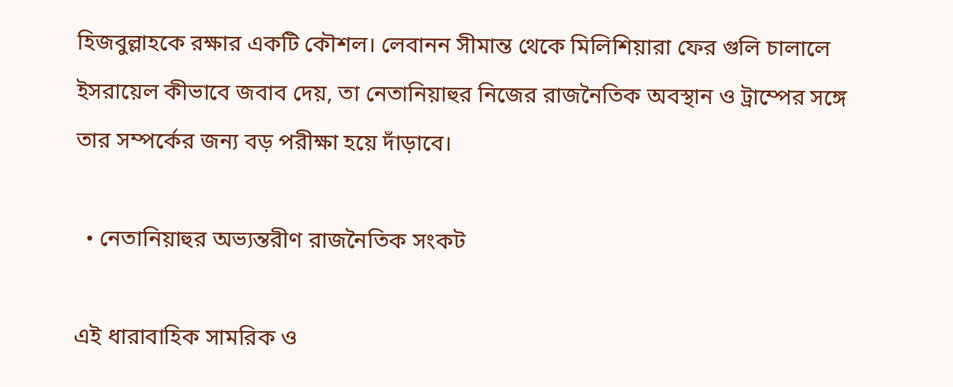হিজবুল্লাহকে রক্ষার একটি কৌশল। লেবানন সীমান্ত থেকে মিলিশিয়ারা ফের গুলি চালালে ইসরায়েল কীভাবে জবাব দেয়, তা নেতানিয়াহুর নিজের রাজনৈতিক অবস্থান ও ট্রাম্পের সঙ্গে তার সম্পর্কের জন্য বড় পরীক্ষা হয়ে দাঁড়াবে।

  • নেতানিয়াহুর অভ্যন্তরীণ রাজনৈতিক সংকট

এই ধারাবাহিক সামরিক ও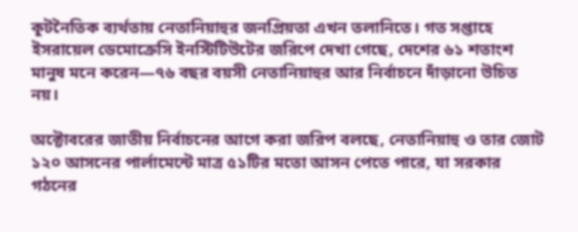কূটনৈতিক ব্যর্থতায় নেতানিয়াহুর জনপ্রিয়তা এখন তলানিতে। গত সপ্তাহে ইসরায়েল ডেমোক্রেসি ইনস্টিটিউটের জরিপে দেখা গেছে, দেশের ৬১ শতাংশ মানুষ মনে করেন—৭৬ বছর বয়সী নেতানিয়াহুর আর নির্বাচনে দাঁড়ানো উচিত নয়।

অক্টোবরের জাতীয় নির্বাচনের আগে করা জরিপ বলছে, নেতানিয়াহু ও তার জোট ১২০ আসনের পার্লামেন্টে মাত্র ৫১টির মতো আসন পেতে পারে, যা সরকার গঠনের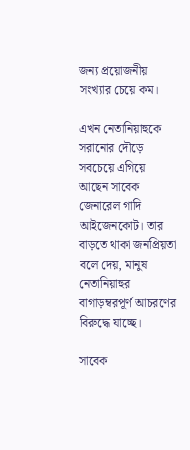জন্য প্রয়োজনীয় সংখ্যার চেয়ে কম।

এখন নেতানিয়াহুকে সরানোর দৌড়ে সবচেয়ে এগিয়ে আছেন সাবেক জেনারেল গাদি আইজেনকোট। তার বাড়তে থাকা জনপ্রিয়তা বলে দেয়, মানুষ নেতানিয়াহুর বাগাড়ম্বরপূর্ণ আচরণের বিরুদ্ধে যাচ্ছে।

সাবেক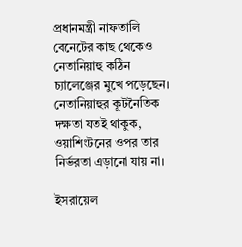প্রধানমন্ত্রী নাফতালি বেনেটের কাছ থেকেও নেতানিয়াহু কঠিন চ্যালেঞ্জের মুখে পড়েছেন। নেতানিয়াহুর কূটনৈতিক দক্ষতা যতই থাকুক, ওয়াশিংটনের ওপর তার নির্ভরতা এড়ানো যায় না।

ইসরায়েল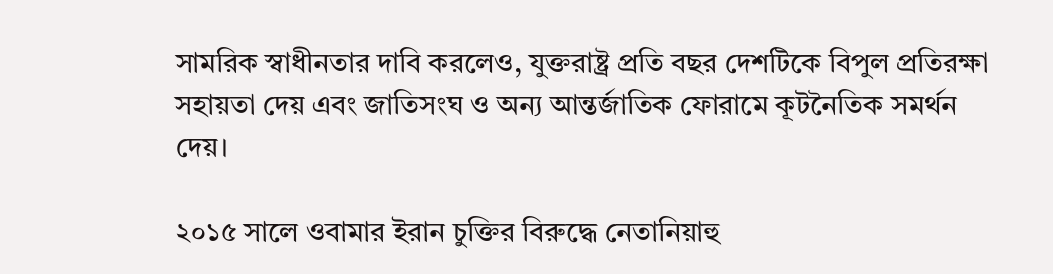সামরিক স্বাধীনতার দাবি করলেও, যুক্তরাষ্ট্র প্রতি বছর দেশটিকে বিপুল প্রতিরক্ষা সহায়তা দেয় এবং জাতিসংঘ ও অন্য আন্তর্জাতিক ফোরামে কূটনৈতিক সমর্থন দেয়।

২০১৫ সালে ওবামার ইরান চুক্তির বিরুদ্ধে নেতানিয়াহু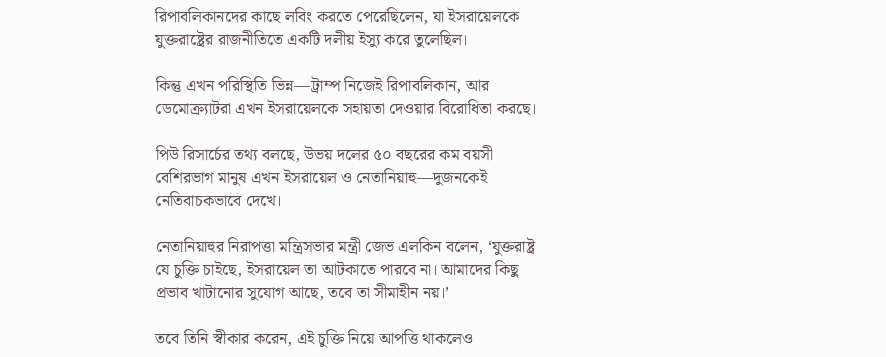রিপাবলিকানদের কাছে লবিং করতে পেরেছিলেন, যা ইসরায়েলকে যুক্তরাষ্ট্রের রাজনীতিতে একটি দলীয় ইস্যু করে তুলেছিল।

কিন্তু এখন পরিস্থিতি ভিন্ন—ট্রাম্প নিজেই রিপাবলিকান, আর ডেমোক্র্যাটরা এখন ইসরায়েলকে সহায়তা দেওয়ার বিরোধিতা করছে।

পিউ রিসার্চের তথ্য বলছে, উভয় দলের ৫০ বছরের কম বয়সী বেশিরভাগ মানুষ এখন ইসরায়েল ও নেতানিয়াহু—দুজনকেই নেতিবাচকভাবে দেখে।

নেতানিয়াহুর নিরাপত্তা মন্ত্রিসভার মন্ত্রী জেভ এলকিন বলেন, ‘যুক্তরাষ্ট্র যে চুক্তি চাইছে, ইসরায়েল তা আটকাতে পারবে না। আমাদের কিছু প্রভাব খাটানোর সুযোগ আছে, তবে তা সীমাহীন নয়।’

তবে তিনি স্বীকার করেন, এই চুক্তি নিয়ে আপত্তি থাকলেও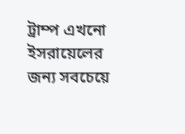ট্রাম্প এখনো ইসরায়েলের জন্য সবচেয়ে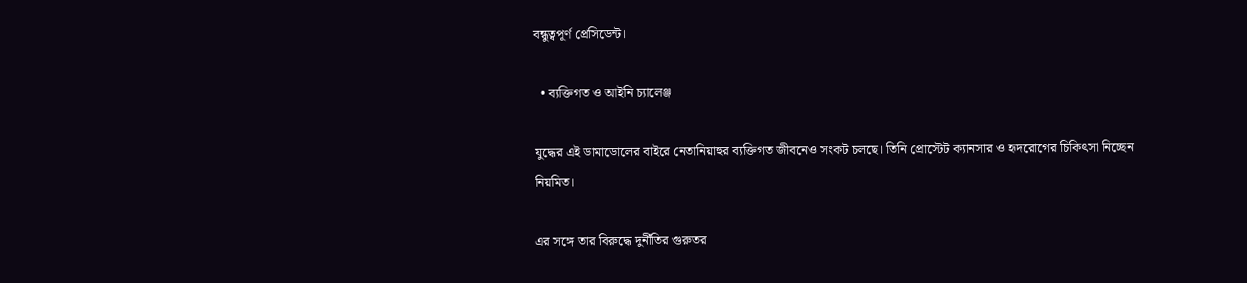বন্ধুত্বপূর্ণ প্রেসিডেন্ট।

  • ব্যক্তিগত ও আইনি চ্যালেঞ্জ

যুদ্ধের এই ডামাডোলের বাইরে নেতানিয়াহুর ব্যক্তিগত জীবনেও সংকট চলছে। তিনি প্রোস্টেট ক্যানসার ও হৃদরোগের চিকিৎসা নিচ্ছেন নিয়মিত।

এর সঙ্গে তার বিরুদ্ধে দুর্নীতির গুরুতর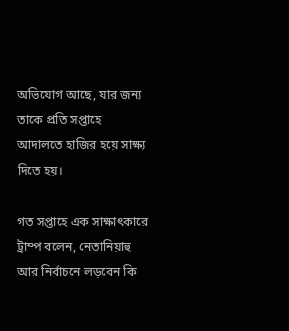অভিযোগ আছে, যার জন্য তাকে প্রতি সপ্তাহে আদালতে হাজির হয়ে সাক্ষ্য দিতে হয়।

গত সপ্তাহে এক সাক্ষাৎকারে ট্রাম্প বলেন, নেতানিয়াহু আর নির্বাচনে লড়বেন কি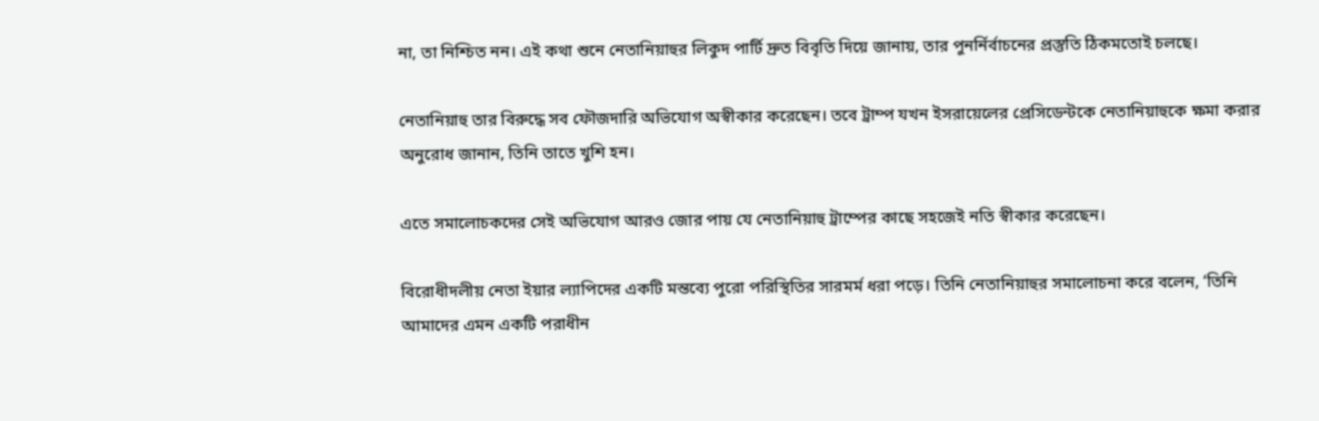না, তা নিশ্চিত নন। এই কথা শুনে নেতানিয়াহুর লিকুদ পার্টি দ্রুত বিবৃতি দিয়ে জানায়, তার পুনর্নির্বাচনের প্রস্তুতি ঠিকমতোই চলছে।

নেতানিয়াহু তার বিরুদ্ধে সব ফৌজদারি অভিযোগ অস্বীকার করেছেন। তবে ট্রাম্প যখন ইসরায়েলের প্রেসিডেন্টকে নেতানিয়াহুকে ক্ষমা করার অনুরোধ জানান, তিনি তাতে খুশি হন।

এতে সমালোচকদের সেই অভিযোগ আরও জোর পায় যে নেতানিয়াহু ট্রাম্পের কাছে সহজেই নতি স্বীকার করেছেন।

বিরোধীদলীয় নেতা ইয়ার ল্যাপিদের একটি মন্তব্যে পুরো পরিস্থিতির সারমর্ম ধরা পড়ে। তিনি নেতানিয়াহুর সমালোচনা করে বলেন, ‘তিনি আমাদের এমন একটি পরাধীন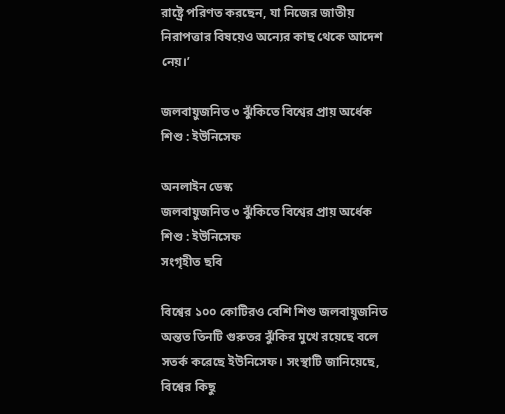রাষ্ট্রে পরিণত করছেন, যা নিজের জাতীয় নিরাপত্তার বিষয়েও অন্যের কাছ থেকে আদেশ নেয়।’

জলবায়ুজনিত ৩ ঝুঁকিতে বিশ্বের প্রায় অর্ধেক শিশু : ইউনিসেফ

অনলাইন ডেস্ক
জলবায়ুজনিত ৩ ঝুঁকিতে বিশ্বের প্রায় অর্ধেক শিশু : ইউনিসেফ
সংগৃহীত ছবি

বিশ্বের ১০০ কোটিরও বেশি শিশু জলবায়ুজনিত অন্তত তিনটি গুরুতর ঝুঁকির মুখে রয়েছে বলে সতর্ক করেছে ইউনিসেফ। সংস্থাটি জানিয়েছে, বিশ্বের কিছু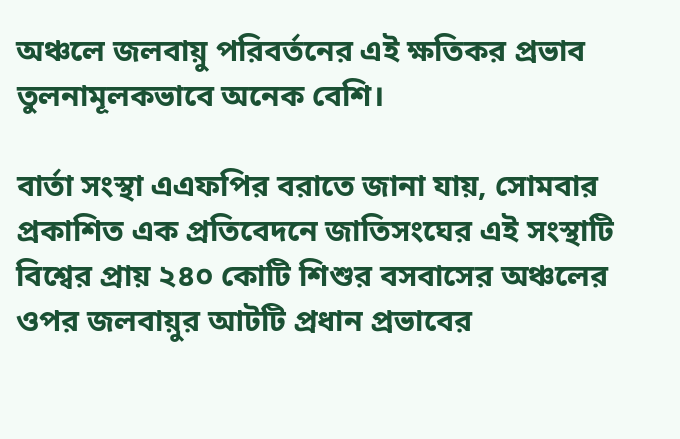অঞ্চলে জলবায়ু পরিবর্তনের এই ক্ষতিকর প্রভাব তুলনামূলকভাবে অনেক বেশি।

বার্তা সংস্থা এএফপির বরাতে জানা যায়, সোমবার প্রকাশিত এক প্রতিবেদনে জাতিসংঘের এই সংস্থাটি বিশ্বের প্রায় ২৪০ কোটি শিশুর বসবাসের অঞ্চলের ওপর জলবায়ুর আটটি প্রধান প্রভাবের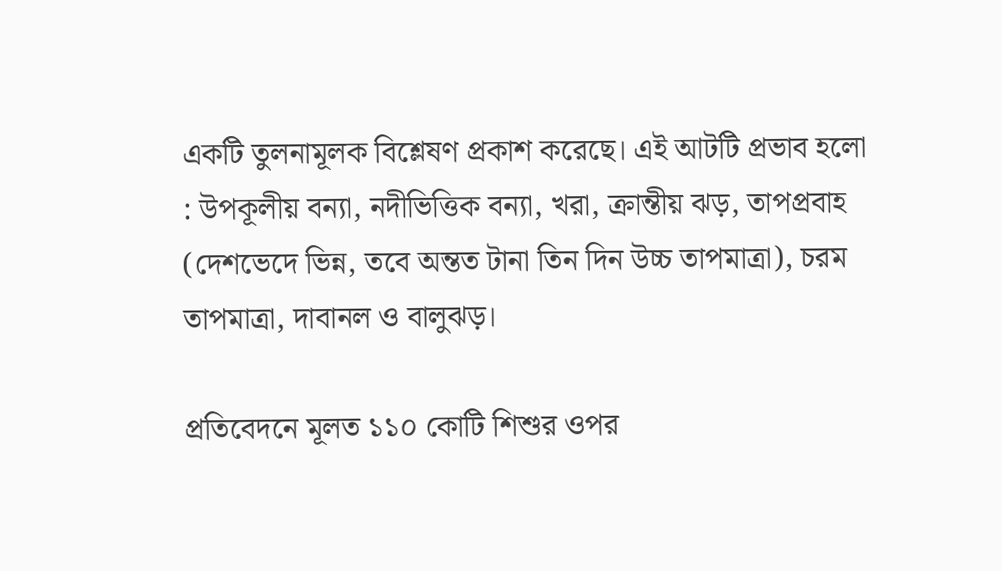একটি তুলনামূলক বিশ্লেষণ প্রকাশ করেছে। এই আটটি প্রভাব হলো : উপকূলীয় বন্যা, নদীভিত্তিক বন্যা, খরা, ক্রান্তীয় ঝড়, তাপপ্রবাহ (দেশভেদে ভিন্ন, তবে অন্তত টানা তিন দিন উচ্চ তাপমাত্রা), চরম তাপমাত্রা, দাবানল ও বালুঝড়।

প্রতিবেদনে মূলত ১১০ কোটি শিশুর ওপর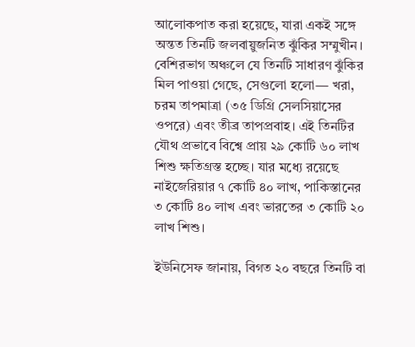আলোকপাত করা হয়েছে, যারা একই সঙ্গে অন্তত তিনটি জলবায়ুজনিত ঝুঁকির সম্মুখীন। বেশিরভাগ অঞ্চলে যে তিনটি সাধারণ ঝুঁকির মিল পাওয়া গেছে, সেগুলো হলো— খরা, চরম তাপমাত্রা (৩৫ ডিগ্রি সেলসিয়াসের ওপরে) এবং তীব্র তাপপ্রবাহ। এই তিনটির যৌথ প্রভাবে বিশ্বে প্রায় ২৯ কোটি ৬০ লাখ শিশু ক্ষতিগ্রস্ত হচ্ছে। যার মধ্যে রয়েছে নাইজেরিয়ার ৭ কোটি ৪০ লাখ, পাকিস্তানের ৩ কোটি ৪০ লাখ এবং ভারতের ৩ কোটি ২০ লাখ শিশু।

ইউনিসেফ জানায়, বিগত ২০ বছরে তিনটি বা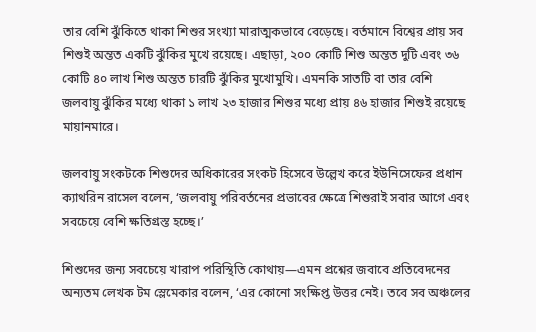তার বেশি ঝুঁকিতে থাকা শিশুর সংখ্যা মারাত্মকভাবে বেড়েছে। বর্তমানে বিশ্বের প্রায় সব শিশুই অন্তত একটি ঝুঁকির মুখে রয়েছে। এছাড়া, ২০০ কোটি শিশু অন্তত দুটি এবং ৩৬ কোটি ৪০ লাখ শিশু অন্তত চারটি ঝুঁকির মুখোমুখি। এমনকি সাতটি বা তার বেশি জলবায়ু ঝুঁকির মধ্যে থাকা ১ লাখ ২৩ হাজার শিশুর মধ্যে প্রায় ৪৬ হাজার শিশুই রয়েছে মায়ানমারে।

জলবায়ু সংকটকে শিশুদের অধিকারের সংকট হিসেবে উল্লেখ করে ইউনিসেফের প্রধান ক্যাথরিন রাসেল বলেন, ‘জলবায়ু পরিবর্তনের প্রভাবের ক্ষেত্রে শিশুরাই সবার আগে এবং সবচেয়ে বেশি ক্ষতিগ্রস্ত হচ্ছে।’

শিশুদের জন্য সবচেয়ে খারাপ পরিস্থিতি কোথায়—এমন প্রশ্নের জবাবে প্রতিবেদনের অন্যতম লেখক টম স্লেমেকার বলেন, ‘এর কোনো সংক্ষিপ্ত উত্তর নেই। তবে সব অঞ্চলের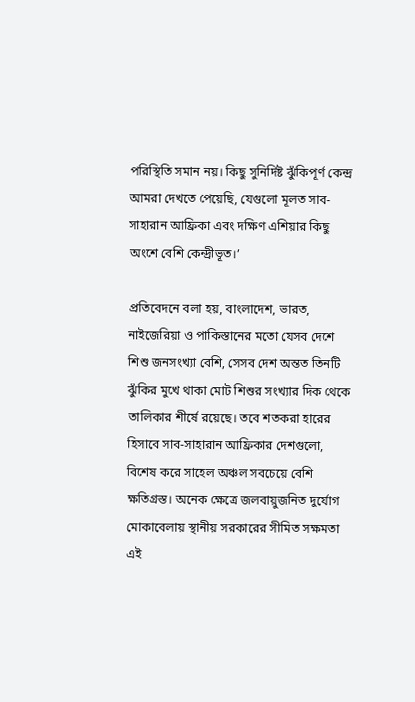পরিস্থিতি সমান নয়। কিছু সুনির্দিষ্ট ঝুঁকিপূর্ণ কেন্দ্র আমরা দেখতে পেয়েছি, যেগুলো মূলত সাব-সাহারান আফ্রিকা এবং দক্ষিণ এশিয়ার কিছু অংশে বেশি কেন্দ্রীভূত।’

প্রতিবেদনে বলা হয়, বাংলাদেশ, ভারত, নাইজেরিয়া ও পাকিস্তানের মতো যেসব দেশে শিশু জনসংখ্যা বেশি, সেসব দেশ অন্তত তিনটি ঝুঁকির মুখে থাকা মোট শিশুর সংখ্যার দিক থেকে তালিকার শীর্ষে রয়েছে। তবে শতকরা হারের হিসাবে সাব-সাহারান আফ্রিকার দেশগুলো, বিশেষ করে সাহেল অঞ্চল সবচেয়ে বেশি ক্ষতিগ্রস্ত। অনেক ক্ষেত্রে জলবায়ুজনিত দুর্যোগ মোকাবেলায় স্থানীয় সরকারের সীমিত সক্ষমতা এই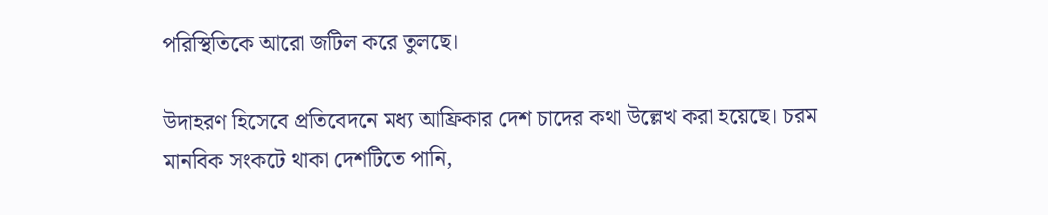পরিস্থিতিকে আরো জটিল করে তুলছে।

উদাহরণ হিসেবে প্রতিবেদনে মধ্য আফ্রিকার দেশ চাদের কথা উল্লেখ করা হয়েছে। চরম মানবিক সংকটে থাকা দেশটিতে পানি,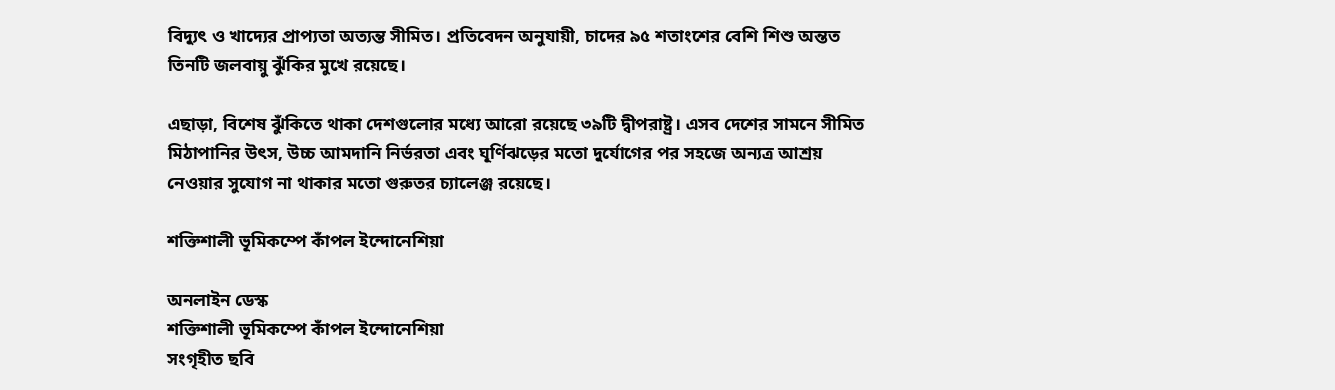বিদ্যুৎ ও খাদ্যের প্রাপ্যতা অত্যন্ত সীমিত। প্রতিবেদন অনুযায়ী, চাদের ৯৫ শতাংশের বেশি শিশু অন্তত তিনটি জলবায়ু ঝুঁকির মুখে রয়েছে।

এছাড়া, বিশেষ ঝুঁকিতে থাকা দেশগুলোর মধ্যে আরো রয়েছে ৩৯টি দ্বীপরাষ্ট্র। এসব দেশের সামনে সীমিত মিঠাপানির উৎস, উচ্চ আমদানি নির্ভরতা এবং ঘূর্ণিঝড়ের মতো দুর্যোগের পর সহজে অন্যত্র আশ্রয় নেওয়ার সুযোগ না থাকার মতো গুরুতর চ্যালেঞ্জ রয়েছে।

শক্তিশালী ভূমিকম্পে কাঁপল ইন্দোনেশিয়া

অনলাইন ডেস্ক
শক্তিশালী ভূমিকম্পে কাঁপল ইন্দোনেশিয়া
সংগৃহীত ছবি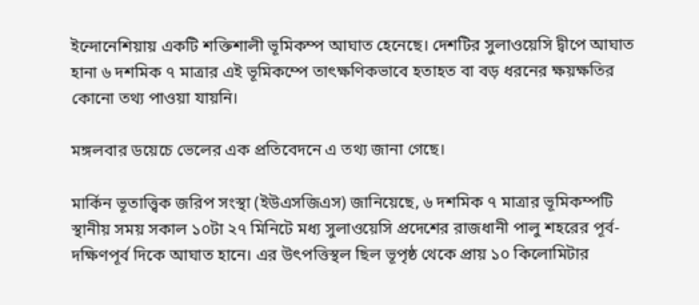ইন্দোনেশিয়ায় একটি শক্তিশালী ভূমিকম্প আঘাত হেনেছে। দেশটির সুলাওয়েসি দ্বীপে আঘাত হানা ৬ দশমিক ৭ মাত্রার এই ভূমিকম্পে তাৎক্ষণিকভাবে হতাহত বা বড় ধরনের ক্ষয়ক্ষতির কোনো তথ্য পাওয়া যায়নি।

মঙ্গলবার ডয়েচে ভেলের এক প্রতিবেদনে এ তথ্য জানা গেছে।

মার্কিন ভূতাত্ত্বিক জরিপ সংস্থা (ইউএসজিএস) জানিয়েছে, ৬ দশমিক ৭ মাত্রার ভূমিকম্পটি স্থানীয় সময় সকাল ১০টা ২৭ মিনিটে মধ্য সুলাওয়েসি প্রদেশের রাজধানী পালু শহরের পূর্ব-দক্ষিণপূর্ব দিকে আঘাত হানে। এর উৎপত্তিস্থল ছিল ভূপৃষ্ঠ থেকে প্রায় ১০ কিলোমিটার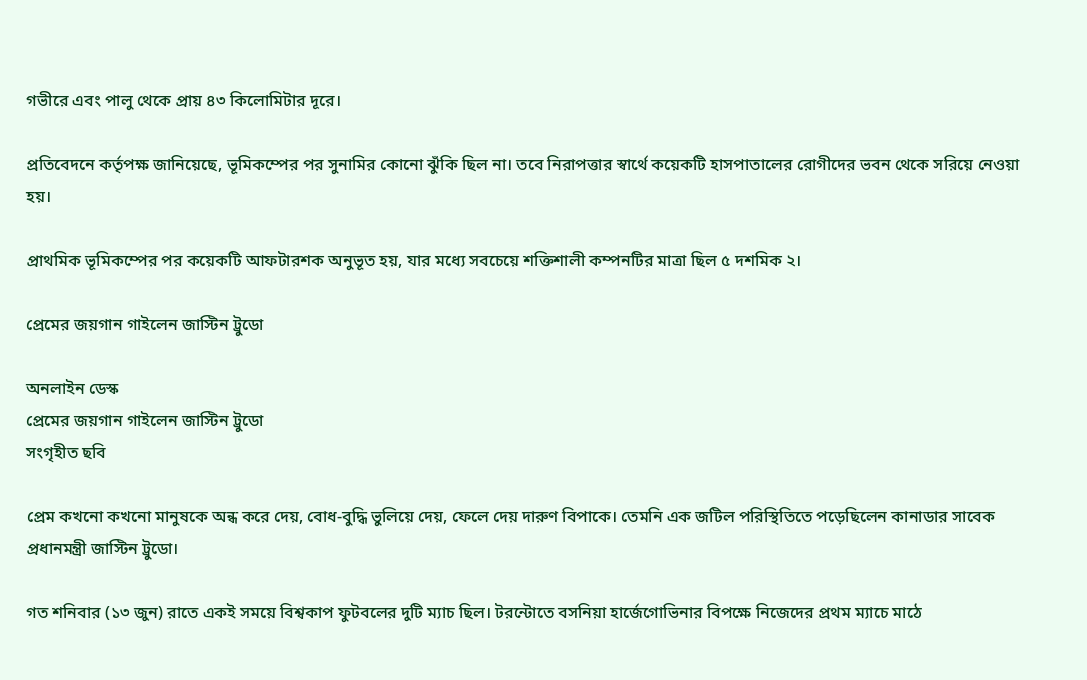গভীরে এবং পালু থেকে প্রায় ৪৩ কিলোমিটার দূরে।

প্রতিবেদনে কর্তৃপক্ষ জানিয়েছে, ভূমিকম্পের পর সুনামির কোনো ঝুঁকি ছিল না। তবে নিরাপত্তার স্বার্থে কয়েকটি হাসপাতালের রোগীদের ভবন থেকে সরিয়ে নেওয়া হয়।

প্রাথমিক ভূমিকম্পের পর কয়েকটি আফটারশক অনুভূত হয়, যার মধ্যে সবচেয়ে শক্তিশালী কম্পনটির মাত্রা ছিল ৫ দশমিক ২।

প্রেমের জয়গান গাইলেন জাস্টিন ট্রুডো

অনলাইন ডেস্ক
প্রেমের জয়গান গাইলেন জাস্টিন ট্রুডো
সংগৃহীত ছবি

প্রেম কখনো কখনো মানুষকে অন্ধ করে দেয়, বোধ-বুদ্ধি ভুলিয়ে দেয়, ফেলে দেয় দারুণ বিপাকে। তেমনি এক জটিল পরিস্থিতিতে পড়েছিলেন কানাডার সাবেক প্রধানমন্ত্রী জাস্টিন ট্রুডো।

গত শনিবার (১৩ জুন) রাতে একই সময়ে বিশ্বকাপ ফুটবলের দুটি ম্যাচ ছিল। টরন্টোতে বসনিয়া হার্জেগোভিনার বিপক্ষে নিজেদের প্রথম ম্যাচে মাঠে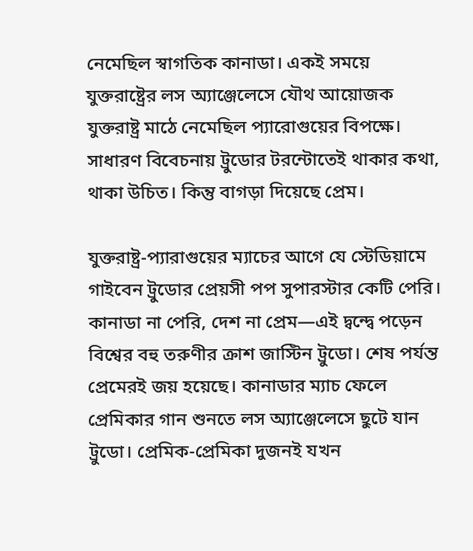নেমেছিল স্বাগতিক কানাডা। একই সময়ে যুক্তরাষ্ট্রের লস অ্যাঞ্জেলেসে যৌথ আয়োজক যুক্তরাষ্ট্র মাঠে নেমেছিল প্যারোগুয়ের বিপক্ষে। সাধারণ বিবেচনায় ট্রুডোর টরন্টোতেই থাকার কথা, থাকা উচিত। কিন্তু বাগড়া দিয়েছে প্রেম।

যুক্তরাষ্ট্র-প্যারাগুয়ের ম্যাচের আগে যে স্টেডিয়ামে গাইবেন ট্রুডোর প্রেয়সী পপ সুপারস্টার কেটি পেরি। কানাডা না পেরি, দেশ না প্রেম—এই দ্বন্দ্বে পড়েন বিশ্বের বহু তরুণীর ক্রাশ জাস্টিন ট্রুডো। শেষ পর্যন্ত প্রেমেরই জয় হয়েছে। কানাডার ম্যাচ ফেলে প্রেমিকার গান শুনতে লস অ্যাঞ্জেলেসে ছুটে যান ট্রুডো। প্রেমিক-প্রেমিকা দুজনই যখন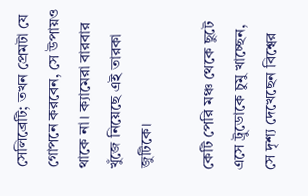সেলিব্রেটি; তখন প্রেমটা যে গোপনে করবেন, সে উপায়ও থাকে না। ক্যামেরা বারবার খুঁজে নিয়েছে এই তারকা জুটিকে।

কেটি পেরি মঞ্চ থেকে ছুটে এসে ট্রুডোকে চুমু খাচ্ছেন, সে দৃশ্য দেখেছেন বিশ্বের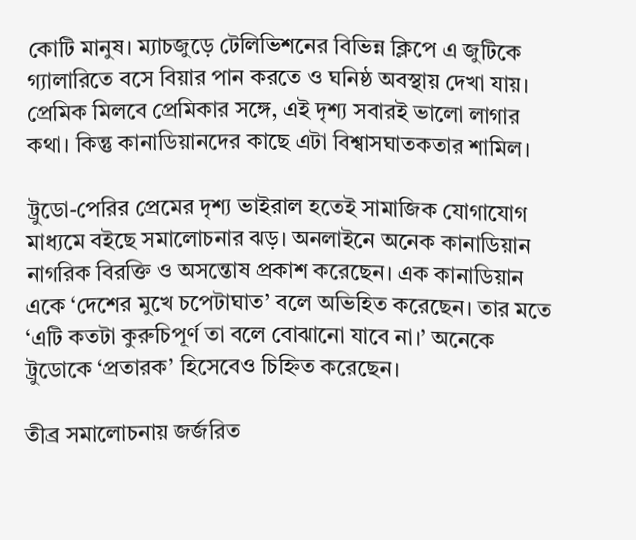কোটি মানুষ। ম্যাচজুড়ে টেলিভিশনের বিভিন্ন ক্লিপে এ জুটিকে গ্যালারিতে বসে বিয়ার পান করতে ও ঘনিষ্ঠ অবস্থায় দেখা যায়। প্রেমিক মিলবে প্রেমিকার সঙ্গে, এই দৃশ্য সবারই ভালো লাগার কথা। কিন্তু কানাডিয়ানদের কাছে এটা বিশ্বাসঘাতকতার শামিল।

ট্রুডো-পেরির প্রেমের দৃশ্য ভাইরাল হতেই সামাজিক যোগাযোগ মাধ্যমে বইছে সমালোচনার ঝড়। অনলাইনে অনেক কানাডিয়ান নাগরিক বিরক্তি ও অসন্তোষ প্রকাশ করেছেন। এক কানাডিয়ান একে ‘দেশের মুখে চপেটাঘাত’ বলে অভিহিত করেছেন। তার মতে ‘এটি কতটা কুরুচিপূর্ণ তা বলে বোঝানো যাবে না।’ অনেকে ট্রুডোকে ‘প্রতারক’ হিসেবেও চিহ্নিত করেছেন।

তীব্র সমালোচনায় জর্জরিত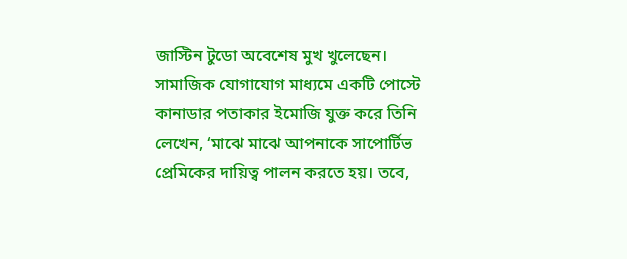জাস্টিন টুডো অবেশেষ মুখ খুলেছেন। সামাজিক যোগাযোগ মাধ্যমে একটি পোস্টে কানাডার পতাকার ইমোজি যুক্ত করে তিনি লেখেন, ‘মাঝে মাঝে আপনাকে সাপোর্টিভ প্রেমিকের দায়িত্ব পালন করতে হয়। তবে,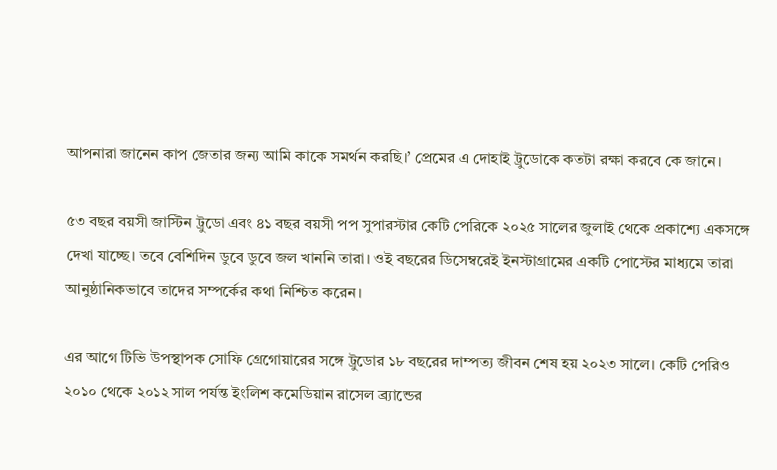আপনারা জানেন কাপ জেতার জন্য আমি কাকে সমর্থন করছি।’ প্রেমের এ দোহাই ট্রুডোকে কতটা রক্ষা করবে কে জানে।

৫৩ বছর বয়সী জাস্টিন ট্রুডো এবং ৪১ বছর বয়সী পপ সুপারস্টার কেটি পেরিকে ২০২৫ সালের জুলাই থেকে প্রকাশ্যে একসঙ্গে দেখা যাচ্ছে। তবে বেশিদিন ডুবে ডুবে জল খাননি তারা। ওই বছরের ডিসেম্বরেই ইনস্টাগ্রামের একটি পোস্টের মাধ্যমে তারা আনুষ্ঠানিকভাবে তাদের সম্পর্কের কথা নিশ্চিত করেন।

এর আগে টিভি উপস্থাপক সোফি গ্রেগোয়ারের সঙ্গে ট্রুডোর ১৮ বছরের দাম্পত্য জীবন শেষ হয় ২০২৩ সালে। কেটি পেরিও ২০১০ থেকে ২০১২ সাল পর্যন্ত ইংলিশ কমেডিয়ান রাসেল ব্র্যান্ডের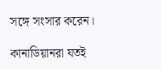সঙ্গে সংসার করেন।

কানাডিয়ানরা যতই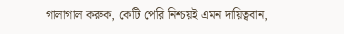গালাগাল করুক, কেটি পেরি নিশ্চয়ই এমন দায়িত্ববান,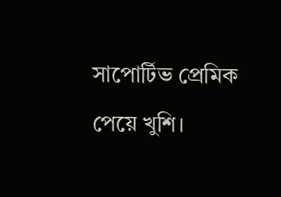সাপোর্টিভ প্রেমিক পেয়ে খুশি।